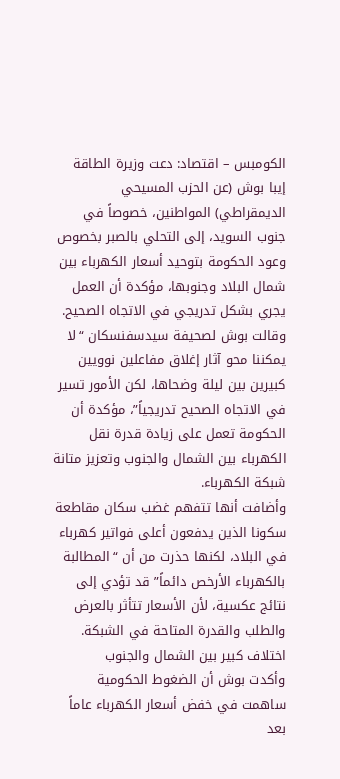الكومبس – اقتصاد: دعت وزيرة الطاقة إيبا بوش (عن الحزب المسيحي الديمقراطي) المواطنين، خصوصاً في جنوب السويد، إلى التحلي بالصبر بخصوص وعود الحكومة بتوحيد أسعار الكهرباء بين شمال البلاد وجنوبها، مؤكدة أن العمل يجري بشكل تدريجي في الاتجاه الصحيح.
وقالت بوش لصحيفة سيدسفنسكان “لا يمكننا محو آثار إغلاق مفاعلين نوويين كبيرين بين ليلة وضحاها، لكن الأمور تسير في الاتجاه الصحيح تدريجياً”، مؤكدة أن الحكومة تعمل على زيادة قدرة نقل الكهرباء بين الشمال والجنوب وتعزيز متانة شبكة الكهرباء.
وأضافت أنها تتفهم غضب سكان مقاطعة سكونا الذين يدفعون أعلى فواتير كهرباء في البلاد، لكنها حذرت من أن “المطالبة بالكهرباء الأرخص دائماً” قد تؤدي إلى نتائج عكسية، لأن الأسعار تتأثر بالعرض والطلب والقدرة المتاحة في الشبكة.
اختلاف كبير بين الشمال والجنوب
وأكدت بوش أن الضغوط الحكومية ساهمت في خفض أسعار الكهرباء عاماً بعد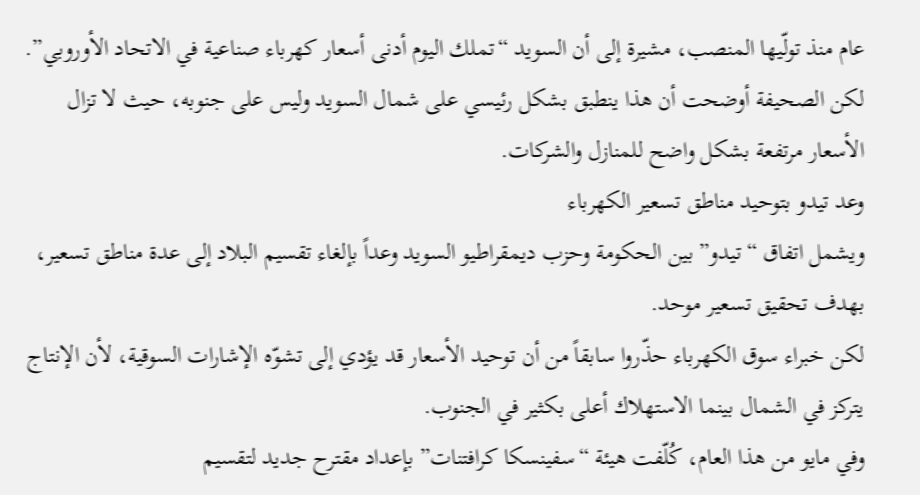عام منذ تولّيها المنصب، مشيرة إلى أن السويد “تملك اليوم أدنى أسعار كهرباء صناعية في الاتحاد الأوروبي”.
لكن الصحيفة أوضحت أن هذا ينطبق بشكل رئيسي على شمال السويد وليس على جنوبه، حيث لا تزال الأسعار مرتفعة بشكل واضح للمنازل والشركات.
وعد تيدو بتوحيد مناطق تسعير الكهرباء
ويشمل اتفاق “تيدو” بين الحكومة وحزب ديمقراطيو السويد وعداً بإلغاء تقسيم البلاد إلى عدة مناطق تسعير، بهدف تحقيق تسعير موحد.
لكن خبراء سوق الكهرباء حذّروا سابقاً من أن توحيد الأسعار قد يؤدي إلى تشوّه الإشارات السوقية، لأن الإنتاج يتركز في الشمال بينما الاستهلاك أعلى بكثير في الجنوب.
وفي مايو من هذا العام، كُلّفت هيئة “سفينسكا كرافتنات” بإعداد مقترح جديد لتقسيم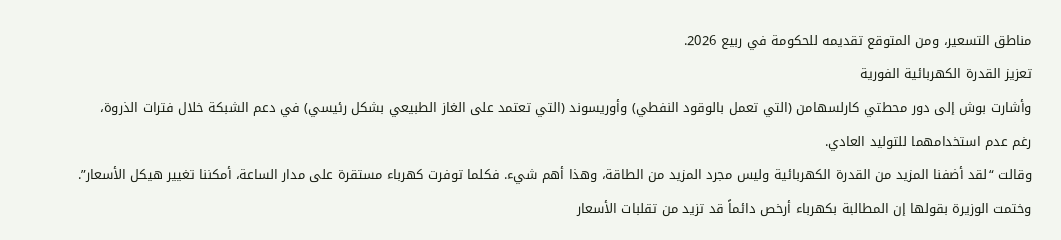مناطق التسعير، ومن المتوقع تقديمه للحكومة في ربيع 2026.
تعزيز القدرة الكهربائية الفورية
وأشارت بوش إلى دور محطتي كارلسهامن (التي تعمل بالوقود النفطي) وأوريسوند (التي تعتمد على الغاز الطبيعي بشكل رئيسي) في دعم الشبكة خلال فترات الذروة، رغم عدم استخدامهما للتوليد العادي.
وقالت “لقد أضفنا المزيد من القدرة الكهربائية وليس مجرد المزيد من الطاقة، وهذا أهم شيء. فكلما توفرت كهرباء مستقرة على مدار الساعة، أمكننا تغيير هيكل الأسعار”.
وختمت الوزيرة بقولها إن المطالبة بكهرباء أرخص دائماً قد تزيد من تقلبات الأسعار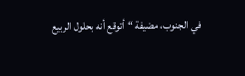في الجنوب، مضيفة “أتوقع أنه بحلول الربيع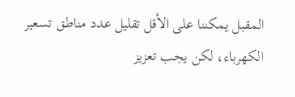المقبل يمكننا على الأقل تقليل عدد مناطق تسعير الكهرباء، لكن يجب تعزيز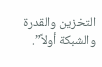التخزين والقدرة والشبكة أولاً”.